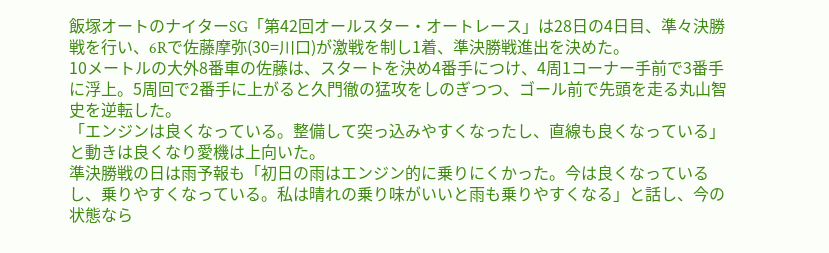飯塚オートのナイターSG「第42回オールスター・オートレース」は28日の4日目、準々決勝戦を行い、6Rで佐藤摩弥(30=川口)が激戦を制し1着、準決勝戦進出を決めた。
10メートルの大外8番車の佐藤は、スタートを決め4番手につけ、4周1コーナー手前で3番手に浮上。5周回で2番手に上がると久門徹の猛攻をしのぎつつ、ゴール前で先頭を走る丸山智史を逆転した。
「エンジンは良くなっている。整備して突っ込みやすくなったし、直線も良くなっている」と動きは良くなり愛機は上向いた。
準決勝戦の日は雨予報も「初日の雨はエンジン的に乗りにくかった。今は良くなっているし、乗りやすくなっている。私は晴れの乗り味がいいと雨も乗りやすくなる」と話し、今の状態なら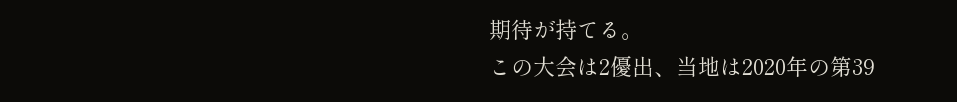期待が持てる。
この大会は2優出、当地は2020年の第39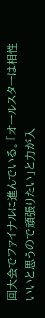回大会でファイナルに進んでいる。「オールスターは相性いいと思うので頑張りたい」と力が入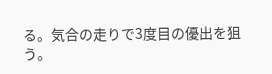る。気合の走りで3度目の優出を狙う。